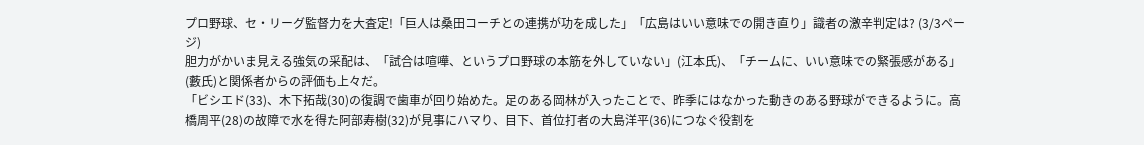プロ野球、セ・リーグ監督力を大査定!「巨人は桑田コーチとの連携が功を成した」「広島はいい意味での開き直り」識者の激辛判定は? (3/3ページ)
胆力がかいま見える強気の采配は、「試合は喧嘩、というプロ野球の本筋を外していない」(江本氏)、「チームに、いい意味での緊張感がある」(藪氏)と関係者からの評価も上々だ。
「ビシエド(33)、木下拓哉(30)の復調で歯車が回り始めた。足のある岡林が入ったことで、昨季にはなかった動きのある野球ができるように。高橋周平(28)の故障で水を得た阿部寿樹(32)が見事にハマり、目下、首位打者の大島洋平(36)につなぐ役割を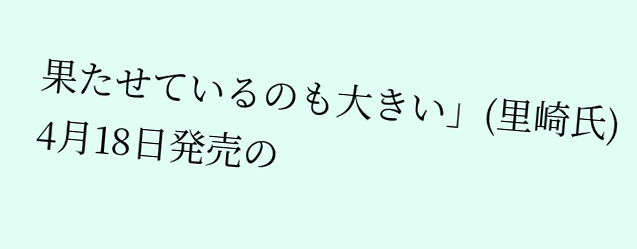果たせているのも大きい」(里崎氏)
4月18日発売の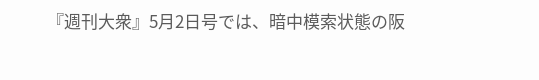『週刊大衆』5月2日号では、暗中模索状態の阪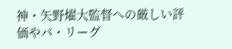神・矢野燿大監督への厳しい評価やパ・リーグ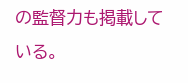の監督力も掲載している。